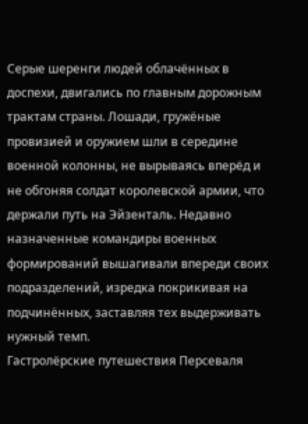Серые шеренги людей облачённых в доспехи, двигались по главным дорожным трактам страны. Лошади, гружёные провизией и оружием шли в середине военной колонны, не вырываясь вперёд и не обгоняя солдат королевской армии, что держали путь на Эйзенталь. Недавно назначенные командиры военных формирований вышагивали впереди своих подразделений, изредка покрикивая на подчинённых, заставляя тех выдерживать нужный темп.
Гастролёрские путешествия Персеваля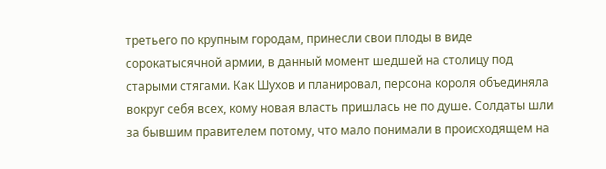третьего по крупным городам, принесли свои плоды в виде сорокатысячной армии, в данный момент шедшей на столицу под старыми стягами. Как Шухов и планировал, персона короля объединяла вокруг себя всех, кому новая власть пришлась не по душе. Солдаты шли за бывшим правителем потому, что мало понимали в происходящем на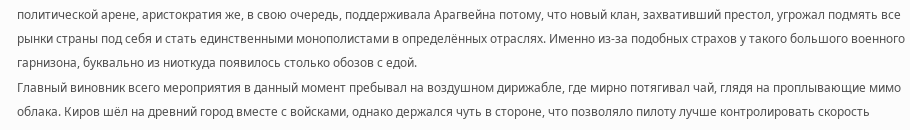политической арене, аристократия же, в свою очередь, поддерживала Арагвейна потому, что новый клан, захвативший престол, угрожал подмять все рынки страны под себя и стать единственными монополистами в определённых отраслях. Именно из-за подобных страхов у такого большого военного гарнизона, буквально из ниоткуда появилось столько обозов с едой.
Главный виновник всего мероприятия в данный момент пребывал на воздушном дирижабле, где мирно потягивал чай, глядя на проплывающие мимо облака. Киров шёл на древний город вместе с войсками, однако держался чуть в стороне, что позволяло пилоту лучше контролировать скорость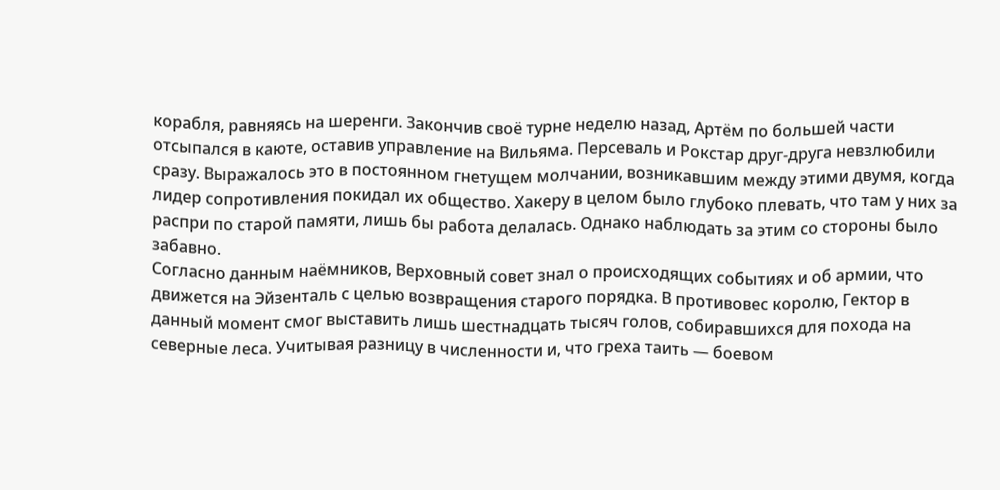корабля, равняясь на шеренги. Закончив своё турне неделю назад, Артём по большей части отсыпался в каюте, оставив управление на Вильяма. Персеваль и Рокстар друг-друга невзлюбили сразу. Выражалось это в постоянном гнетущем молчании, возникавшим между этими двумя, когда лидер сопротивления покидал их общество. Хакеру в целом было глубоко плевать, что там у них за распри по старой памяти, лишь бы работа делалась. Однако наблюдать за этим со стороны было забавно.
Согласно данным наёмников, Верховный совет знал о происходящих событиях и об армии, что движется на Эйзенталь с целью возвращения старого порядка. В противовес королю, Гектор в данный момент смог выставить лишь шестнадцать тысяч голов, собиравшихся для похода на северные леса. Учитывая разницу в численности и, что греха таить — боевом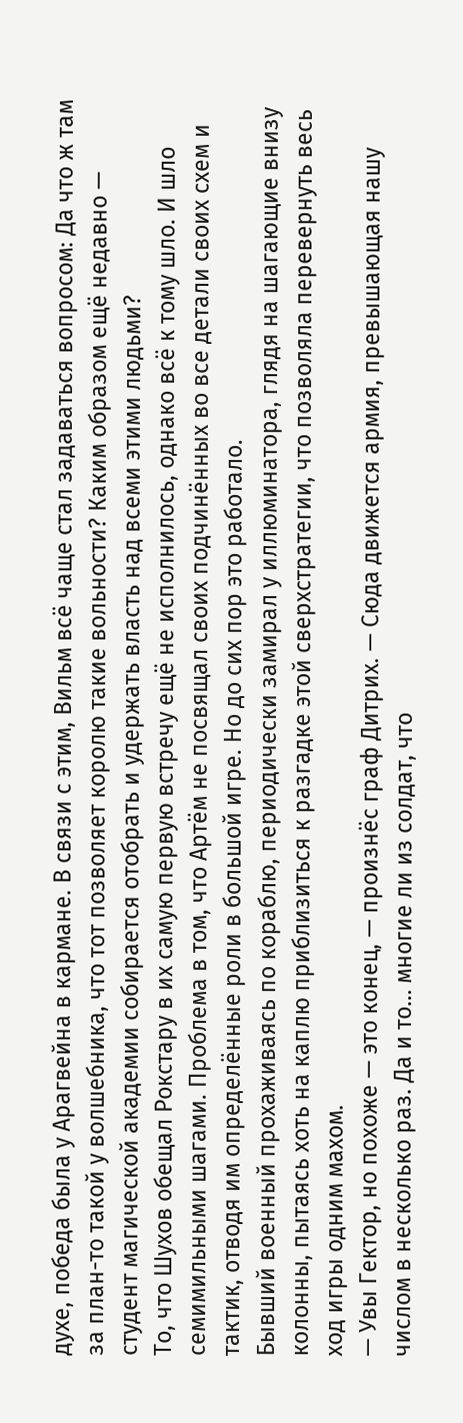духе, победа была у Арагвейна в кармане. В связи с этим, Вильм всё чаще стал задаваться вопросом: Да что ж там за план-то такой у волшебника, что тот позволяет королю такие вольности? Каким образом ещё недавно — студент магической академии собирается отобрать и удержать власть над всеми этими людьми?
То, что Шухов обещал Рокстару в их самую первую встречу ещё не исполнилось, однако всё к тому шло. И шло семимильными шагами. Проблема в том, что Артём не посвящал своих подчинённых во все детали своих схем и тактик, отводя им определённые роли в большой игре. Но до сих пор это работало.
Бывший военный прохаживаясь по кораблю, периодически замирал у иллюминатора, глядя на шагающие внизу колонны, пытаясь хоть на каплю приблизиться к разгадке этой сверхстратегии, что позволяла перевернуть весь ход игры одним махом.
— Увы Гектор, но похоже — это конец, — произнёс граф Дитрих. — Сюда движется армия, превышающая нашу числом в несколько раз. Да и то… многие ли из солдат, что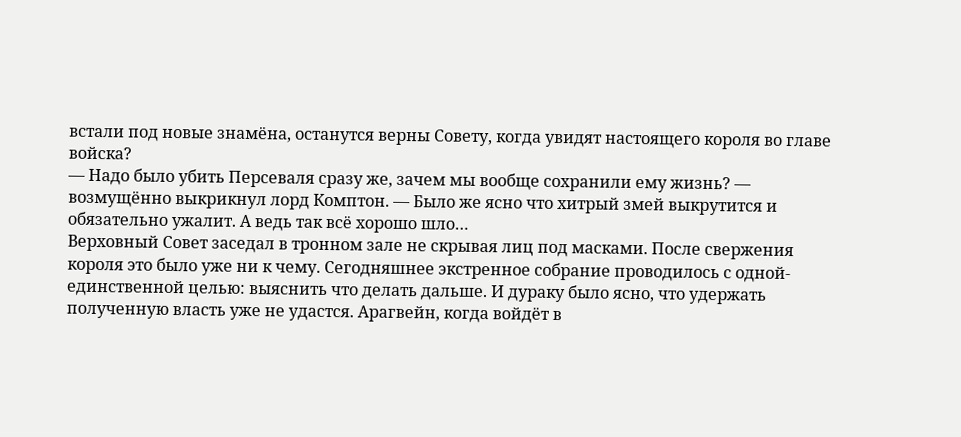встали под новые знамёна, останутся верны Совету, когда увидят настоящего короля во главе войска?
— Надо было убить Персеваля сразу же, зачем мы вообще сохранили ему жизнь? — возмущённо выкрикнул лорд Комптон. — Было же ясно что хитрый змей выкрутится и обязательно ужалит. А ведь так всё хорошо шло…
Верховный Совет заседал в тронном зале не скрывая лиц под масками. После свержения короля это было уже ни к чему. Сегодняшнее экстренное собрание проводилось с одной-единственной целью: выяснить что делать дальше. И дураку было ясно, что удержать полученную власть уже не удастся. Арагвейн, когда войдёт в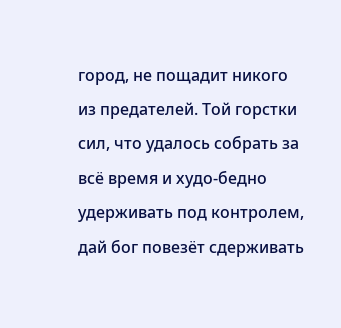город, не пощадит никого из предателей. Той горстки сил, что удалось собрать за всё время и худо-бедно удерживать под контролем, дай бог повезёт сдерживать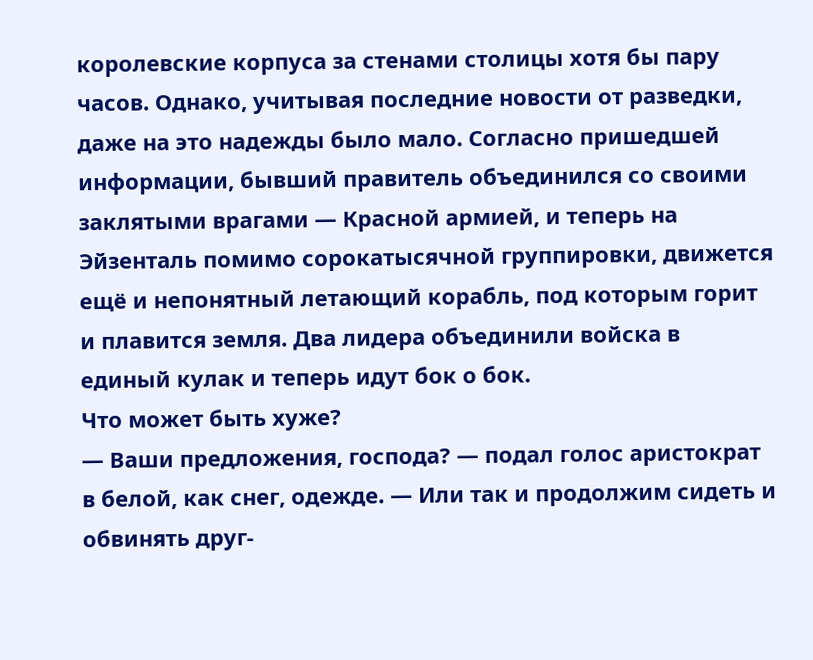королевские корпуса за стенами столицы хотя бы пару часов. Однако, учитывая последние новости от разведки, даже на это надежды было мало. Согласно пришедшей информации, бывший правитель объединился со своими заклятыми врагами — Красной армией, и теперь на Эйзенталь помимо сорокатысячной группировки, движется ещё и непонятный летающий корабль, под которым горит и плавится земля. Два лидера объединили войска в единый кулак и теперь идут бок о бок.
Что может быть хуже?
— Ваши предложения, господа? — подал голос аристократ в белой, как снег, одежде. — Или так и продолжим сидеть и обвинять друг-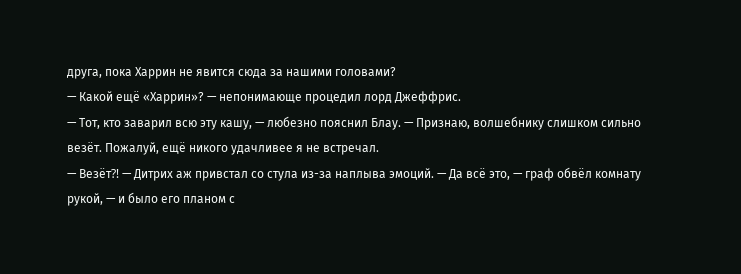друга, пока Харрин не явится сюда за нашими головами?
— Какой ещё «Харрин»? — непонимающе процедил лорд Джеффрис.
— Тот, кто заварил всю эту кашу, — любезно пояснил Блау. — Признаю, волшебнику слишком сильно везёт. Пожалуй, ещё никого удачливее я не встречал.
— Везёт⁈ — Дитрих аж привстал со стула из-за наплыва эмоций. — Да всё это, — граф обвёл комнату рукой, — и было его планом с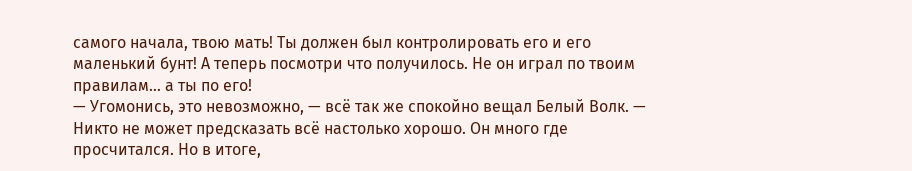самого начала, твою мать! Ты должен был контролировать его и его маленький бунт! А теперь посмотри что получилось. Не он играл по твоим правилам… а ты по его!
— Угомонись, это невозможно, — всё так же спокойно вещал Белый Волк. — Никто не может предсказать всё настолько хорошо. Он много где просчитался. Но в итоге,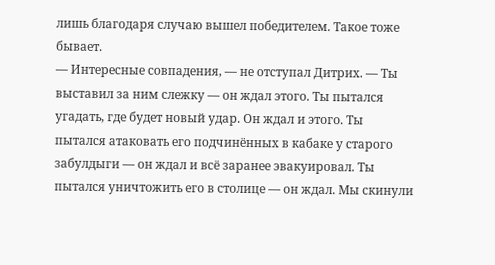лишь благодаря случаю вышел победителем. Такое тоже бывает.
— Интересные совпадения, — не отступал Дитрих. — Ты выставил за ним слежку — он ждал этого. Ты пытался угадать, где будет новый удар. Он ждал и этого. Ты пытался атаковать его подчинённых в кабаке у старого забулдыги — он ждал и всё заранее эвакуировал. Ты пытался уничтожить его в столице — он ждал. Мы скинули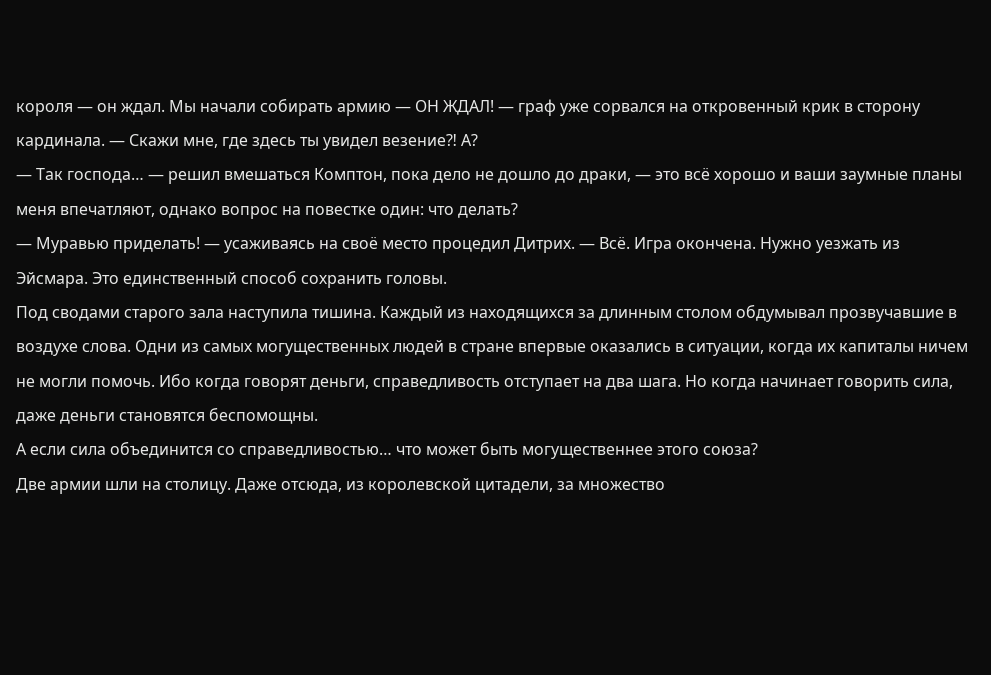короля — он ждал. Мы начали собирать армию — ОН ЖДАЛ! — граф уже сорвался на откровенный крик в сторону кардинала. — Скажи мне, где здесь ты увидел везение⁈ А?
— Так господа… — решил вмешаться Комптон, пока дело не дошло до драки, — это всё хорошо и ваши заумные планы меня впечатляют, однако вопрос на повестке один: что делать?
— Муравью приделать! — усаживаясь на своё место процедил Дитрих. — Всё. Игра окончена. Нужно уезжать из Эйсмара. Это единственный способ сохранить головы.
Под сводами старого зала наступила тишина. Каждый из находящихся за длинным столом обдумывал прозвучавшие в воздухе слова. Одни из самых могущественных людей в стране впервые оказались в ситуации, когда их капиталы ничем не могли помочь. Ибо когда говорят деньги, справедливость отступает на два шага. Но когда начинает говорить сила, даже деньги становятся беспомощны.
А если сила объединится со справедливостью… что может быть могущественнее этого союза?
Две армии шли на столицу. Даже отсюда, из королевской цитадели, за множество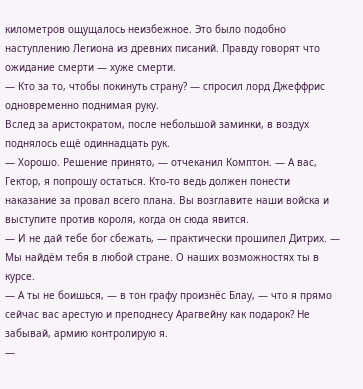километров ощущалось неизбежное. Это было подобно наступлению Легиона из древних писаний. Правду говорят что ожидание смерти — хуже смерти.
— Кто за то, чтобы покинуть страну? — спросил лорд Джеффрис одновременно поднимая руку.
Вслед за аристократом, после небольшой заминки, в воздух поднялось ещё одиннадцать рук.
— Хорошо. Решение принято, — отчеканил Комптон. — А вас, Гектор, я попрошу остаться. Кто-то ведь должен понести наказание за провал всего плана. Вы возглавите наши войска и выступите против короля, когда он сюда явится.
— И не дай тебе бог сбежать, — практически прошипел Дитрих. — Мы найдём тебя в любой стране. О наших возможностях ты в курсе.
— А ты не боишься, — в тон графу произнёс Блау, — что я прямо сейчас вас арестую и преподнесу Арагвейну как подарок? Не забывай, армию контролирую я.
—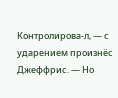Контролирова-л, — с ударением произнёс Джеффрис. — Но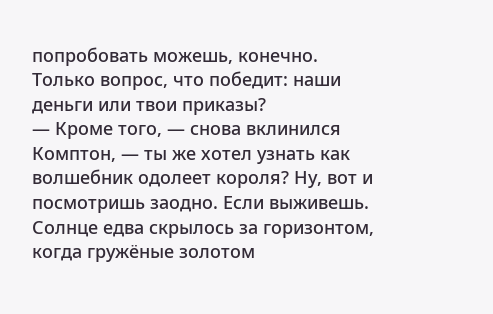попробовать можешь, конечно. Только вопрос, что победит: наши деньги или твои приказы?
— Кроме того, — снова вклинился Комптон, — ты же хотел узнать как волшебник одолеет короля? Ну, вот и посмотришь заодно. Если выживешь.
Солнце едва скрылось за горизонтом, когда гружёные золотом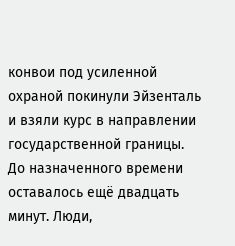конвои под усиленной охраной покинули Эйзенталь и взяли курс в направлении государственной границы.
До назначенного времени оставалось ещё двадцать минут. Люди,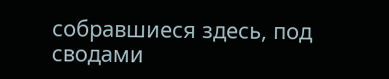собравшиеся здесь, под сводами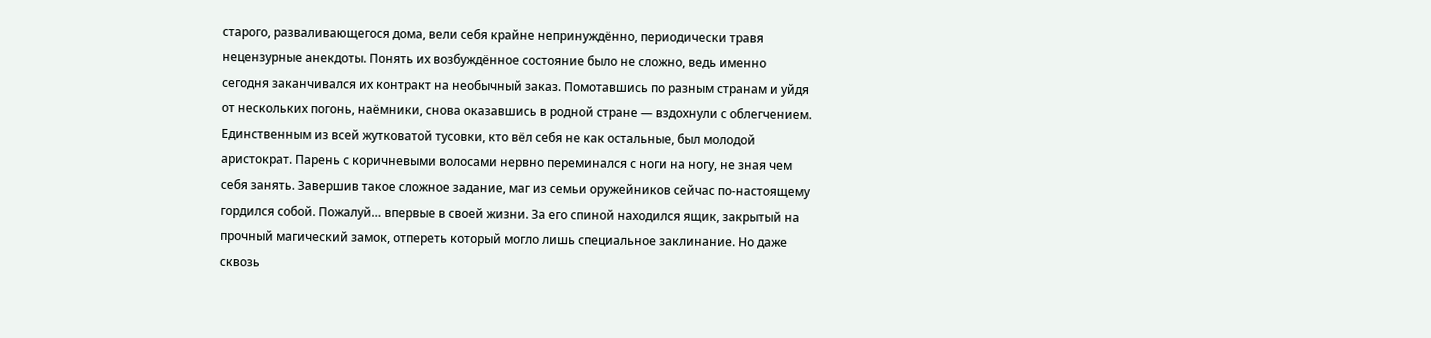старого, разваливающегося дома, вели себя крайне непринуждённо, периодически травя нецензурные анекдоты. Понять их возбуждённое состояние было не сложно, ведь именно сегодня заканчивался их контракт на необычный заказ. Помотавшись по разным странам и уйдя от нескольких погонь, наёмники, снова оказавшись в родной стране — вздохнули с облегчением. Единственным из всей жутковатой тусовки, кто вёл себя не как остальные, был молодой аристократ. Парень с коричневыми волосами нервно переминался с ноги на ногу, не зная чем себя занять. Завершив такое сложное задание, маг из семьи оружейников сейчас по-настоящему гордился собой. Пожалуй… впервые в своей жизни. За его спиной находился ящик, закрытый на прочный магический замок, отпереть который могло лишь специальное заклинание. Но даже сквозь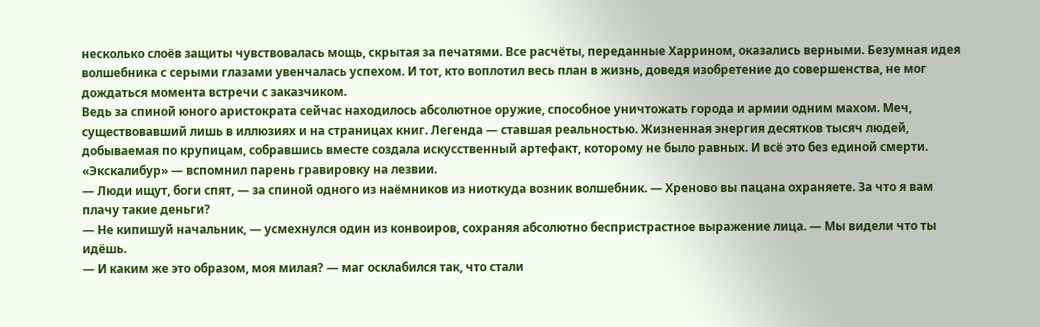несколько слоёв защиты чувствовалась мощь, скрытая за печатями. Все расчёты, переданные Харрином, оказались верными. Безумная идея волшебника с серыми глазами увенчалась успехом. И тот, кто воплотил весь план в жизнь, доведя изобретение до совершенства, не мог дождаться момента встречи с заказчиком.
Ведь за спиной юного аристократа сейчас находилось абсолютное оружие, способное уничтожать города и армии одним махом. Меч, существовавший лишь в иллюзиях и на страницах книг. Легенда — ставшая реальностью. Жизненная энергия десятков тысяч людей, добываемая по крупицам, собравшись вместе создала искусственный артефакт, которому не было равных. И всё это без единой смерти.
«Экскалибур» — вспомнил парень гравировку на лезвии.
— Люди ищут, боги спят, — за спиной одного из наёмников из ниоткуда возник волшебник. — Хреново вы пацана охраняете. За что я вам плачу такие деньги?
— Не кипишуй начальник, — усмехнулся один из конвоиров, сохраняя абсолютно беспристрастное выражение лица. — Мы видели что ты идёшь.
— И каким же это образом, моя милая? — маг осклабился так, что стали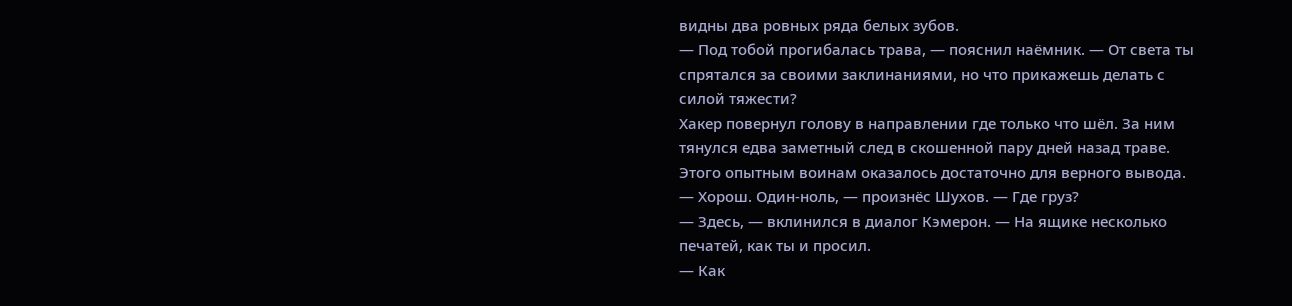видны два ровных ряда белых зубов.
— Под тобой прогибалась трава, — пояснил наёмник. — От света ты спрятался за своими заклинаниями, но что прикажешь делать с силой тяжести?
Хакер повернул голову в направлении где только что шёл. За ним тянулся едва заметный след в скошенной пару дней назад траве. Этого опытным воинам оказалось достаточно для верного вывода.
— Хорош. Один-ноль, — произнёс Шухов. — Где груз?
— Здесь, — вклинился в диалог Кэмерон. — На ящике несколько печатей, как ты и просил.
— Как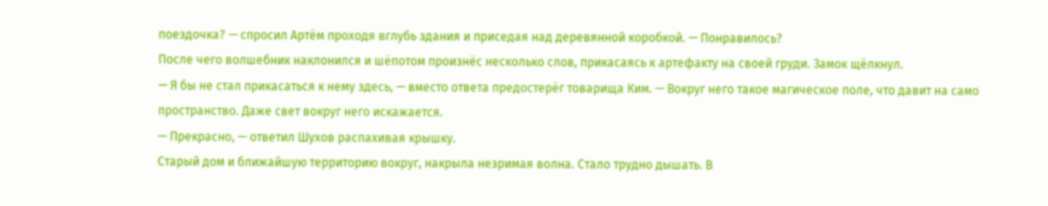поездочка? — спросил Артём проходя вглубь здания и приседая над деревянной коробкой. — Понравилось?
После чего волшебник наклонился и шёпотом произнёс несколько слов, прикасаясь к артефакту на своей груди. Замок щёлкнул.
— Я бы не стал прикасаться к нему здесь, — вместо ответа предостерёг товарища Ким. — Вокруг него такое магическое поле, что давит на само пространство. Даже свет вокруг него искажается.
— Прекрасно, — ответил Шухов распахивая крышку.
Старый дом и ближайшую территорию вокруг, накрыла незримая волна. Стало трудно дышать. В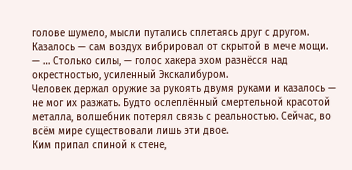голове шумело, мысли путались сплетаясь друг с другом. Казалось — сам воздух вибрировал от скрытой в мече мощи.
— … Столько силы, — голос хакера эхом разнёсся над окрестностью, усиленный Экскалибуром.
Человек держал оружие за рукоять двумя руками и казалось — не мог их разжать. Будто ослеплённый смертельной красотой металла, волшебник потерял связь с реальностью. Сейчас, во всём мире существовали лишь эти двое.
Ким припал спиной к стене,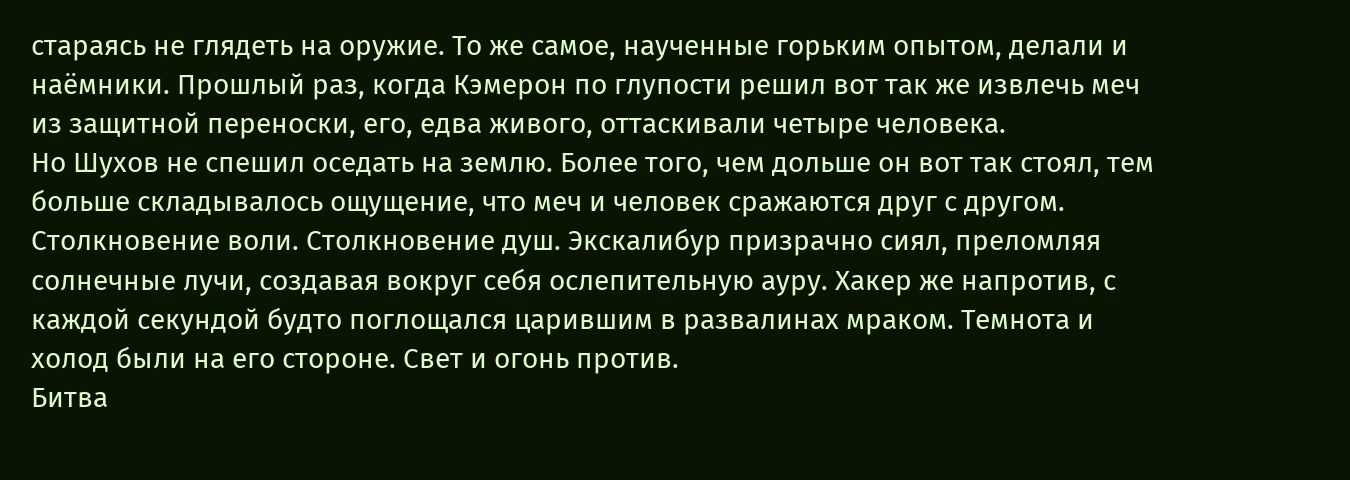стараясь не глядеть на оружие. То же самое, наученные горьким опытом, делали и наёмники. Прошлый раз, когда Кэмерон по глупости решил вот так же извлечь меч из защитной переноски, его, едва живого, оттаскивали четыре человека.
Но Шухов не спешил оседать на землю. Более того, чем дольше он вот так стоял, тем больше складывалось ощущение, что меч и человек сражаются друг с другом. Столкновение воли. Столкновение душ. Экскалибур призрачно сиял, преломляя солнечные лучи, создавая вокруг себя ослепительную ауру. Хакер же напротив, с каждой секундой будто поглощался царившим в развалинах мраком. Темнота и холод были на его стороне. Свет и огонь против.
Битва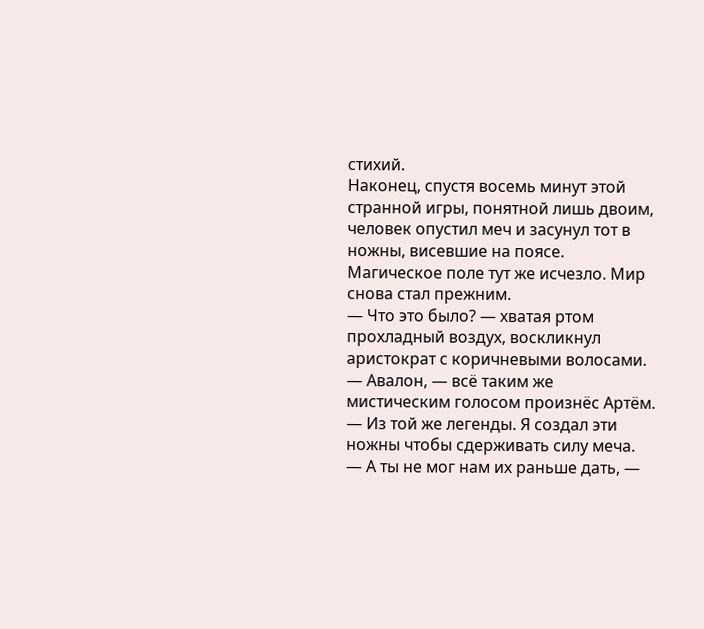стихий.
Наконец, спустя восемь минут этой странной игры, понятной лишь двоим, человек опустил меч и засунул тот в ножны, висевшие на поясе. Магическое поле тут же исчезло. Мир снова стал прежним.
— Что это было? — хватая ртом прохладный воздух, воскликнул аристократ с коричневыми волосами.
— Авалон, — всё таким же мистическим голосом произнёс Артём. — Из той же легенды. Я создал эти ножны чтобы сдерживать силу меча.
— А ты не мог нам их раньше дать, —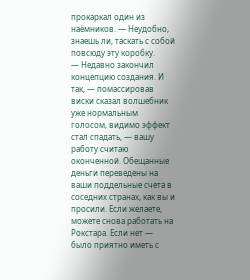прокаркал один из наёмников. — Неудобно, знаешь ли, таскать с собой повсюду эту коробку.
— Недавно закончил концепцию создания. И так, — помассировав виски сказал волшебник уже нормальным голосом, видимо эффект стал спадать, — вашу работу считаю оконченной. Обещанные деньги переведены на ваши поддельные счета в соседних странах, как вы и просили. Если желаете, можете снова работать на Рокстара. Если нет — было приятно иметь с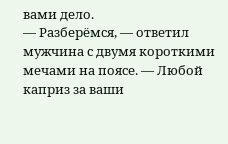вами дело.
— Разберёмся, — ответил мужчина с двумя короткими мечами на поясе. — Любой каприз за ваши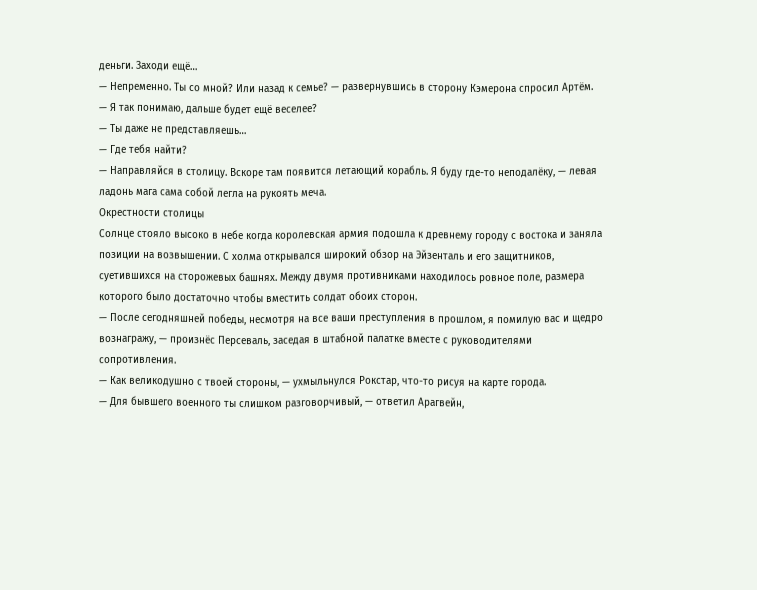деньги. Заходи ещё…
— Непременно. Ты со мной? Или назад к семье? — развернувшись в сторону Кэмерона спросил Артём.
— Я так понимаю, дальше будет ещё веселее?
— Ты даже не представляешь…
— Где тебя найти?
— Направляйся в столицу. Вскоре там появится летающий корабль. Я буду где-то неподалёку, — левая ладонь мага сама собой легла на рукоять меча.
Окрестности столицы
Солнце стояло высоко в небе когда королевская армия подошла к древнему городу с востока и заняла позиции на возвышении. С холма открывался широкий обзор на Эйзенталь и его защитников, суетившихся на сторожевых башнях. Между двумя противниками находилось ровное поле, размера которого было достаточно чтобы вместить солдат обоих сторон.
— После сегодняшней победы, несмотря на все ваши преступления в прошлом, я помилую вас и щедро вознагражу, — произнёс Персеваль, заседая в штабной палатке вместе с руководителями сопротивления.
— Как великодушно с твоей стороны, — ухмыльнулся Рокстар, что-то рисуя на карте города.
— Для бывшего военного ты слишком разговорчивый, — ответил Арагвейн,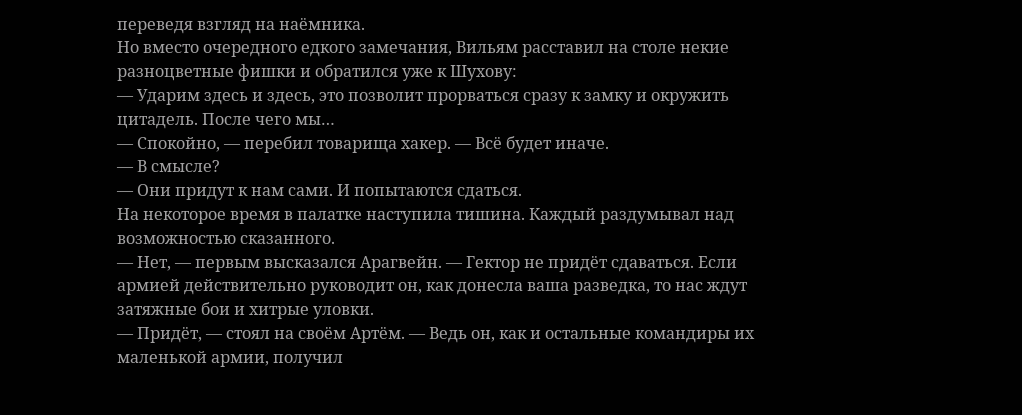переведя взгляд на наёмника.
Но вместо очередного едкого замечания, Вильям расставил на столе некие разноцветные фишки и обратился уже к Шухову:
— Ударим здесь и здесь, это позволит прорваться сразу к замку и окружить цитадель. После чего мы…
— Спокойно, — перебил товарища хакер. — Всё будет иначе.
— В смысле?
— Они придут к нам сами. И попытаются сдаться.
На некоторое время в палатке наступила тишина. Каждый раздумывал над возможностью сказанного.
— Нет, — первым высказался Арагвейн. — Гектор не придёт сдаваться. Если армией действительно руководит он, как донесла ваша разведка, то нас ждут затяжные бои и хитрые уловки.
— Придёт, — стоял на своём Артём. — Ведь он, как и остальные командиры их маленькой армии, получил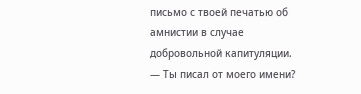письмо с твоей печатью об амнистии в случае добровольной капитуляции.
— Ты писал от моего имени?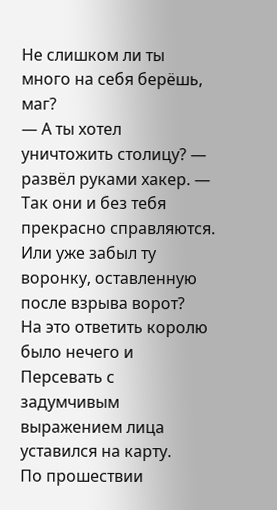Не слишком ли ты много на себя берёшь, маг?
— А ты хотел уничтожить столицу? — развёл руками хакер. — Так они и без тебя прекрасно справляются. Или уже забыл ту воронку, оставленную после взрыва ворот?
На это ответить королю было нечего и Персевать с задумчивым выражением лица уставился на карту.
По прошествии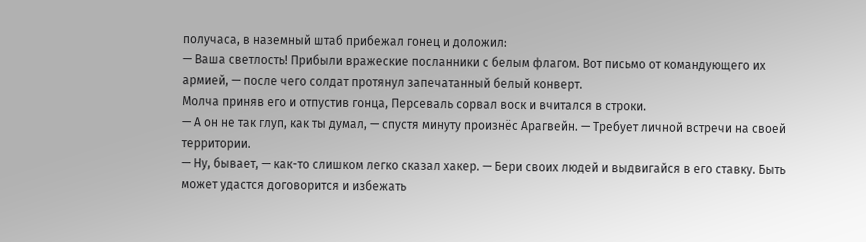получаса, в наземный штаб прибежал гонец и доложил:
— Ваша светлость! Прибыли вражеские посланники с белым флагом. Вот письмо от командующего их армией, — после чего солдат протянул запечатанный белый конверт.
Молча приняв его и отпустив гонца, Персеваль сорвал воск и вчитался в строки.
— А он не так глуп, как ты думал, — спустя минуту произнёс Арагвейн. — Требует личной встречи на своей территории.
— Ну, бывает, — как-то слишком легко сказал хакер. — Бери своих людей и выдвигайся в его ставку. Быть может удастся договорится и избежать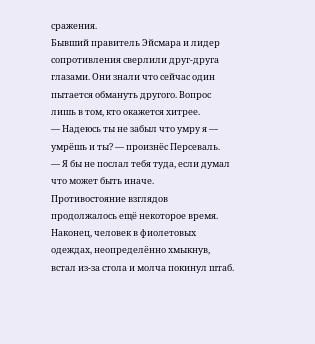сражения.
Бывший правитель Эйсмара и лидер сопротивления сверлили друг-друга глазами. Они знали что сейчас один пытается обмануть другого. Вопрос лишь в том, кто окажется хитрее.
— Надеюсь ты не забыл что умру я — умрёшь и ты? — произнёс Персеваль.
— Я бы не послал тебя туда, если думал что может быть иначе.
Противостояние взглядов продолжалось ещё некоторое время. Наконец, человек в фиолетовых одеждах, неопределённо хмыкнув, встал из-за стола и молча покинул штаб.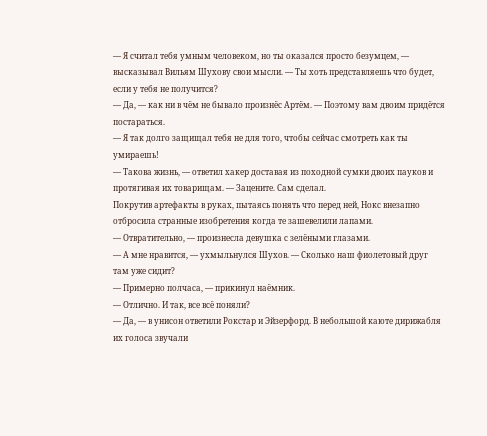— Я считал тебя умным человеком, но ты оказался просто безумцем, — высказывал Вильям Шухову свои мысли. — Ты хоть представляешь что будет, если у тебя не получится?
— Да, — как ни в чём не бывало произнёс Артём. — Поэтому вам двоим придётся постараться.
— Я так долго защищал тебя не для того, чтобы сейчас смотреть как ты умираешь!
— Такова жизнь, — ответил хакер доставая из походной сумки двоих пауков и протягивая их товарищам. — Зацените. Сам сделал.
Покрутив артефакты в руках, пытаясь понять что перед ней, Нокс внезапно отбросила странные изобретения когда те зашевелили лапами.
— Отвратительно, — произнесла девушка с зелёными глазами.
— А мне нравится, — ухмыльнулся Шухов. — Сколько наш фиолетовый друг там уже сидит?
— Примерно полчаса, — прикинул наёмник.
— Отлично. И так, все всё поняли?
— Да, — в унисон ответили Рокстар и Эйзерфорд. В небольшой каюте дирижабля их голоса звучали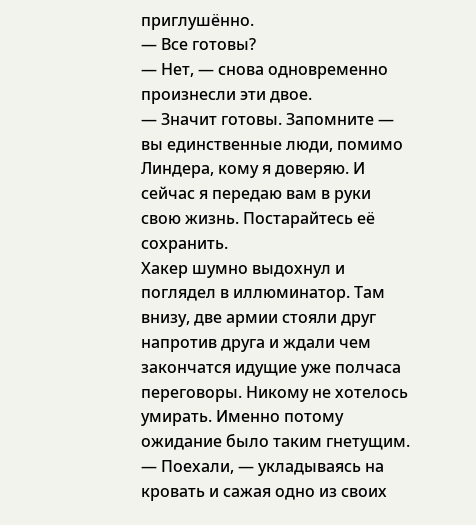приглушённо.
— Все готовы?
— Нет, — снова одновременно произнесли эти двое.
— Значит готовы. Запомните — вы единственные люди, помимо Линдера, кому я доверяю. И сейчас я передаю вам в руки свою жизнь. Постарайтесь её сохранить.
Хакер шумно выдохнул и поглядел в иллюминатор. Там внизу, две армии стояли друг напротив друга и ждали чем закончатся идущие уже полчаса переговоры. Никому не хотелось умирать. Именно потому ожидание было таким гнетущим.
— Поехали, — укладываясь на кровать и сажая одно из своих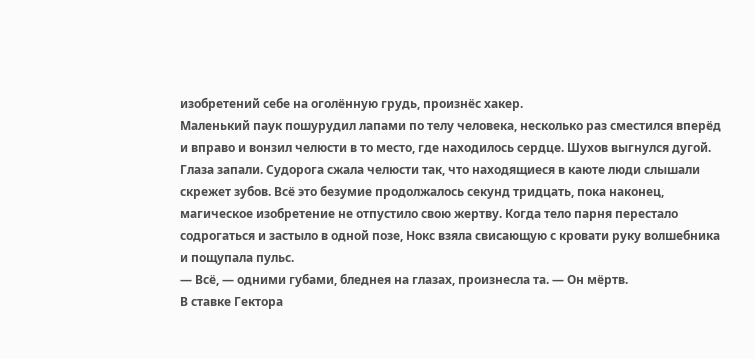изобретений себе на оголённую грудь, произнёс хакер.
Маленький паук пошурудил лапами по телу человека, несколько раз сместился вперёд и вправо и вонзил челюсти в то место, где находилось сердце. Шухов выгнулся дугой. Глаза запали. Судорога сжала челюсти так, что находящиеся в каюте люди слышали скрежет зубов. Всё это безумие продолжалось секунд тридцать, пока наконец, магическое изобретение не отпустило свою жертву. Когда тело парня перестало содрогаться и застыло в одной позе, Нокс взяла свисающую с кровати руку волшебника и пощупала пульс.
— Всё, — одними губами, бледнея на глазах, произнесла та. — Он мёртв.
В ставке Гектора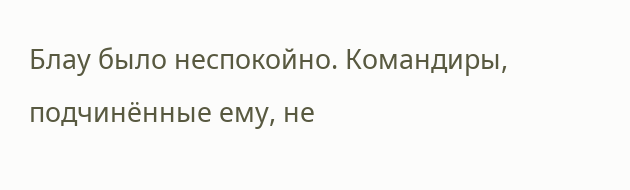Блау было неспокойно. Командиры, подчинённые ему, не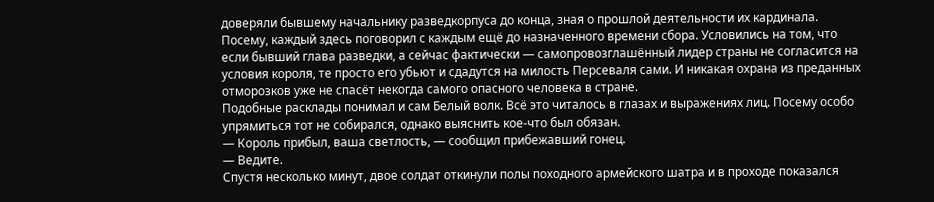доверяли бывшему начальнику разведкорпуса до конца, зная о прошлой деятельности их кардинала. Посему, каждый здесь поговорил с каждым ещё до назначенного времени сбора. Условились на том, что если бывший глава разведки, а сейчас фактически — самопровозглашённый лидер страны не согласится на условия короля, те просто его убьют и сдадутся на милость Персеваля сами. И никакая охрана из преданных отморозков уже не спасёт некогда самого опасного человека в стране.
Подобные расклады понимал и сам Белый волк. Всё это читалось в глазах и выражениях лиц. Посему особо упрямиться тот не собирался, однако выяснить кое-что был обязан.
— Король прибыл, ваша светлость, — сообщил прибежавший гонец.
— Ведите.
Спустя несколько минут, двое солдат откинули полы походного армейского шатра и в проходе показался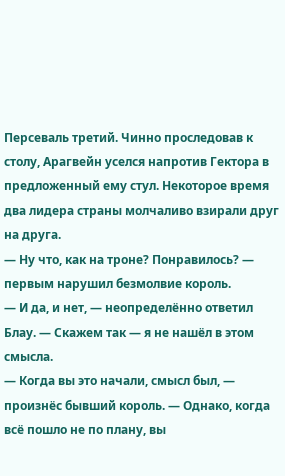Персеваль третий. Чинно проследовав к столу, Арагвейн уселся напротив Гектора в предложенный ему стул. Некоторое время два лидера страны молчаливо взирали друг на друга.
— Ну что, как на троне? Понравилось? — первым нарушил безмолвие король.
— И да, и нет, — неопределённо ответил Блау. — Скажем так — я не нашёл в этом смысла.
— Когда вы это начали, смысл был, — произнёс бывший король. — Однако, когда всё пошло не по плану, вы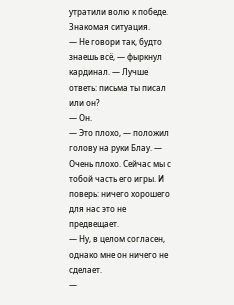утратили волю к победе. Знакомая ситуация.
— Не говори так, будто знаешь всё, — фыркнул кардинал. — Лучше ответь: письма ты писал или он?
— Он.
— Это плохо, — положил голову на руки Блау. — Очень плохо. Сейчас мы с тобой часть его игры. И поверь: ничего хорошего для нас это не предвещает.
— Ну, в целом согласен, однако мне он ничего не сделает.
—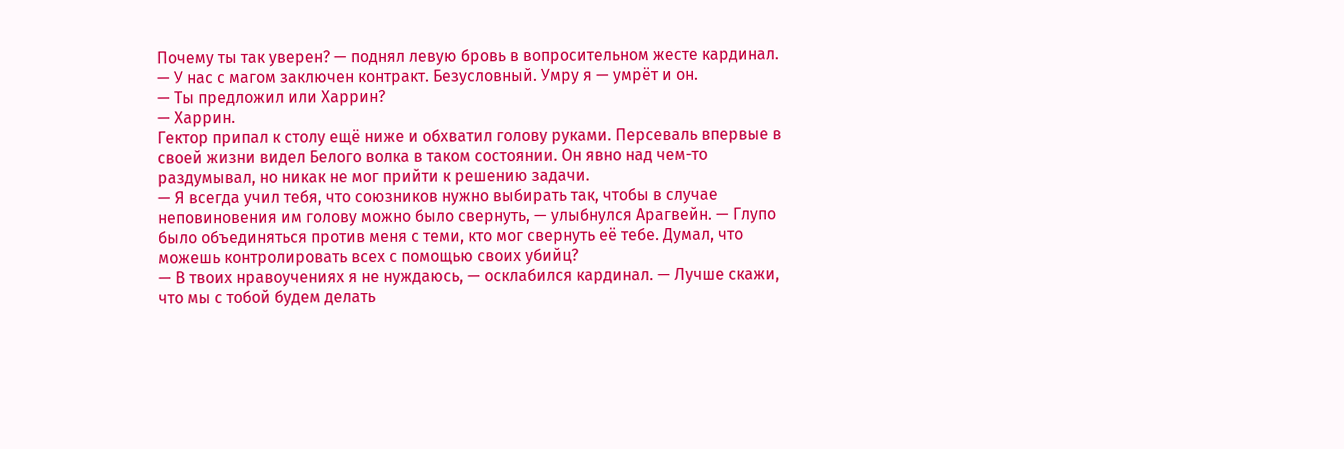Почему ты так уверен? — поднял левую бровь в вопросительном жесте кардинал.
— У нас с магом заключен контракт. Безусловный. Умру я — умрёт и он.
— Ты предложил или Харрин?
— Харрин.
Гектор припал к столу ещё ниже и обхватил голову руками. Персеваль впервые в своей жизни видел Белого волка в таком состоянии. Он явно над чем-то раздумывал, но никак не мог прийти к решению задачи.
— Я всегда учил тебя, что союзников нужно выбирать так, чтобы в случае неповиновения им голову можно было свернуть, — улыбнулся Арагвейн. — Глупо было объединяться против меня с теми, кто мог свернуть её тебе. Думал, что можешь контролировать всех с помощью своих убийц?
— В твоих нравоучениях я не нуждаюсь, — осклабился кардинал. — Лучше скажи, что мы с тобой будем делать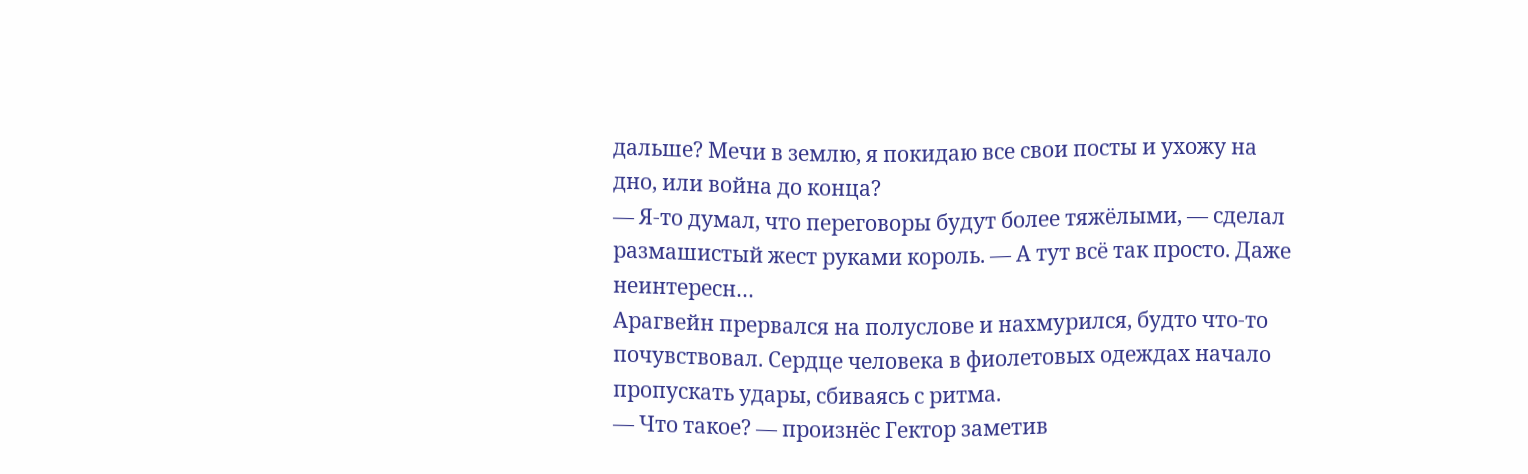дальше? Мечи в землю, я покидаю все свои посты и ухожу на дно, или война до конца?
— Я-то думал, что переговоры будут более тяжёлыми, — сделал размашистый жест руками король. — А тут всё так просто. Даже неинтересн…
Арагвейн прервался на полуслове и нахмурился, будто что-то почувствовал. Сердце человека в фиолетовых одеждах начало пропускать удары, сбиваясь с ритма.
— Что такое? — произнёс Гектор заметив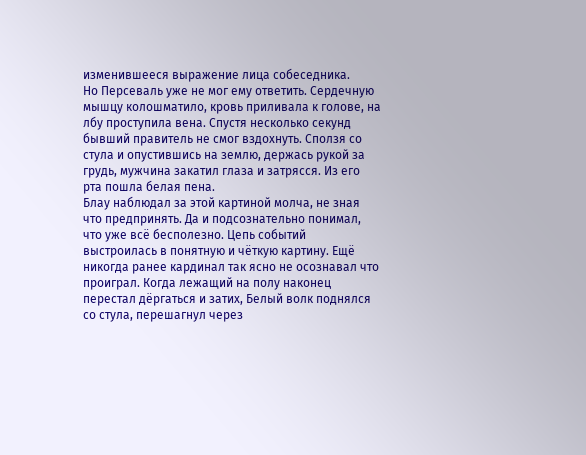изменившееся выражение лица собеседника.
Но Персеваль уже не мог ему ответить. Сердечную мышцу колошматило, кровь приливала к голове, на лбу проступила вена. Спустя несколько секунд бывший правитель не смог вздохнуть. Сползя со стула и опустившись на землю, держась рукой за грудь, мужчина закатил глаза и затрясся. Из его рта пошла белая пена.
Блау наблюдал за этой картиной молча, не зная что предпринять. Да и подсознательно понимал, что уже всё бесполезно. Цепь событий выстроилась в понятную и чёткую картину. Ещё никогда ранее кардинал так ясно не осознавал что проиграл. Когда лежащий на полу наконец перестал дёргаться и затих, Белый волк поднялся со стула, перешагнул через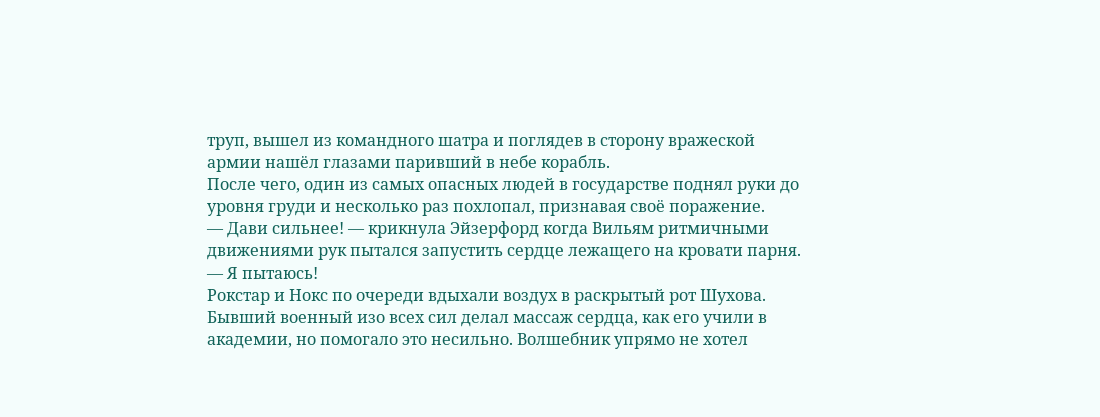труп, вышел из командного шатра и поглядев в сторону вражеской армии нашёл глазами паривший в небе корабль.
После чего, один из самых опасных людей в государстве поднял руки до уровня груди и несколько раз похлопал, признавая своё поражение.
— Дави сильнее! — крикнула Эйзерфорд когда Вильям ритмичными движениями рук пытался запустить сердце лежащего на кровати парня.
— Я пытаюсь!
Рокстар и Нокс по очереди вдыхали воздух в раскрытый рот Шухова. Бывший военный изо всех сил делал массаж сердца, как его учили в академии, но помогало это несильно. Волшебник упрямо не хотел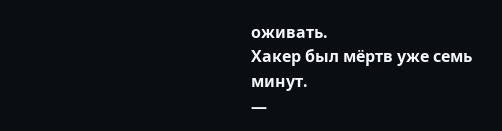оживать.
Хакер был мёртв уже семь минут.
—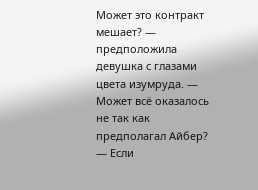Может это контракт мешает? — предположила девушка с глазами цвета изумруда. — Может всё оказалось не так как предполагал Айбер?
— Если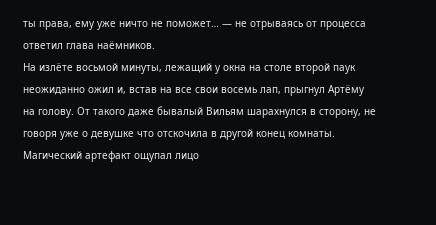ты права, ему уже ничто не поможет… — не отрываясь от процесса ответил глава наёмников.
На излёте восьмой минуты, лежащий у окна на столе второй паук неожиданно ожил и, встав на все свои восемь лап, прыгнул Артёму на голову. От такого даже бывалый Вильям шарахнулся в сторону, не говоря уже о девушке что отскочила в другой конец комнаты. Магический артефакт ощупал лицо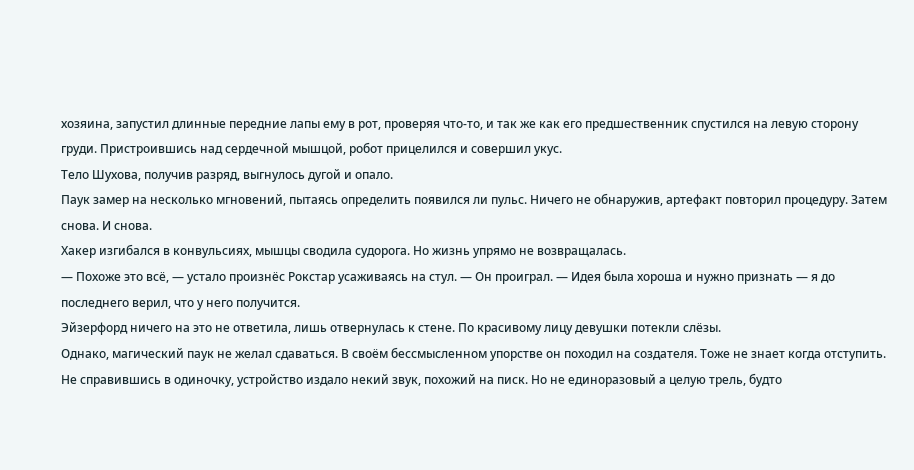хозяина, запустил длинные передние лапы ему в рот, проверяя что-то, и так же как его предшественник спустился на левую сторону груди. Пристроившись над сердечной мышцой, робот прицелился и совершил укус.
Тело Шухова, получив разряд, выгнулось дугой и опало.
Паук замер на несколько мгновений, пытаясь определить появился ли пульс. Ничего не обнаружив, артефакт повторил процедуру. Затем снова. И снова.
Хакер изгибался в конвульсиях, мышцы сводила судорога. Но жизнь упрямо не возвращалась.
— Похоже это всё, — устало произнёс Рокстар усаживаясь на стул. — Он проиграл. — Идея была хороша и нужно признать — я до последнего верил, что у него получится.
Эйзерфорд ничего на это не ответила, лишь отвернулась к стене. По красивому лицу девушки потекли слёзы.
Однако, магический паук не желал сдаваться. В своём бессмысленном упорстве он походил на создателя. Тоже не знает когда отступить. Не справившись в одиночку, устройство издало некий звук, похожий на писк. Но не единоразовый а целую трель, будто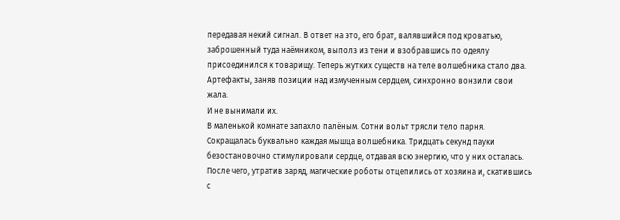передавая некий сигнал. В ответ на это, его брат, валявшийся под кроватью, заброшенный туда наёмником, выполз из тени и взобравшись по одеялу присоединился к товарищу. Теперь жутких существ на теле волшебника стало два. Артефакты, заняв позиции над измученным сердцем, синхронно вонзили свои жала.
И не вынимали их.
В маленькой комнате запахло палёным. Сотни вольт трясли тело парня. Сокращалась буквально каждая мышца волшебника. Тридцать секунд пауки безостановочно стимулировали сердце, отдавая всю энергию, что у них осталась. После чего, утратив заряд, магические роботы отцепились от хозяина и, скатившись с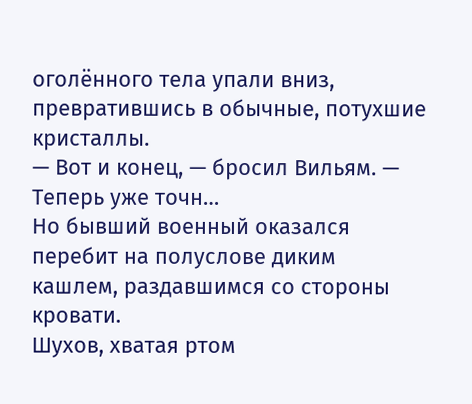оголённого тела упали вниз, превратившись в обычные, потухшие кристаллы.
— Вот и конец, — бросил Вильям. — Теперь уже точн…
Но бывший военный оказался перебит на полуслове диким кашлем, раздавшимся со стороны кровати.
Шухов, хватая ртом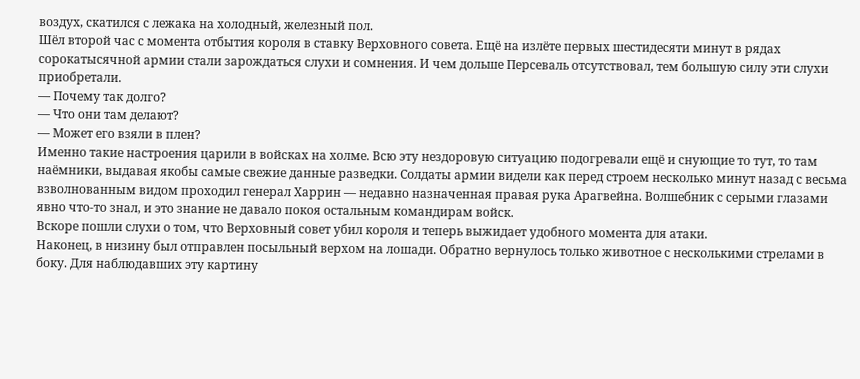воздух, скатился с лежака на холодный, железный пол.
Шёл второй час с момента отбытия короля в ставку Верховного совета. Ещё на излёте первых шестидесяти минут в рядах сорокатысячной армии стали зарождаться слухи и сомнения. И чем дольше Персеваль отсутствовал, тем большую силу эти слухи приобретали.
— Почему так долго?
— Что они там делают?
— Может его взяли в плен?
Именно такие настроения царили в войсках на холме. Всю эту нездоровую ситуацию подогревали ещё и снующие то тут, то там наёмники, выдавая якобы самые свежие данные разведки. Солдаты армии видели как перед строем несколько минут назад с весьма взволнованным видом проходил генерал Харрин — недавно назначенная правая рука Арагвейна. Волшебник с серыми глазами явно что-то знал, и это знание не давало покоя остальным командирам войск.
Вскоре пошли слухи о том, что Верховный совет убил короля и теперь выжидает удобного момента для атаки.
Наконец, в низину был отправлен посыльный верхом на лошади. Обратно вернулось только животное с несколькими стрелами в боку. Для наблюдавших эту картину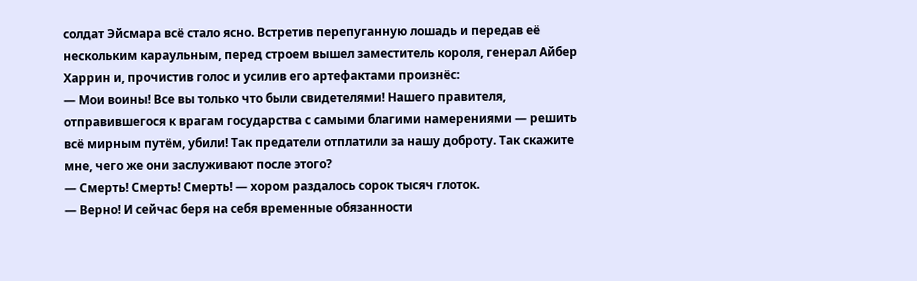солдат Эйсмара всё стало ясно. Встретив перепуганную лошадь и передав её нескольким караульным, перед строем вышел заместитель короля, генерал Айбер Харрин и, прочистив голос и усилив его артефактами произнёс:
— Мои воины! Все вы только что были свидетелями! Нашего правителя, отправившегося к врагам государства с самыми благими намерениями — решить всё мирным путём, убили! Так предатели отплатили за нашу доброту. Так скажите мне, чего же они заслуживают после этого?
— Смерть! Смерть! Смерть! — хором раздалось сорок тысяч глоток.
— Верно! И сейчас беря на себя временные обязанности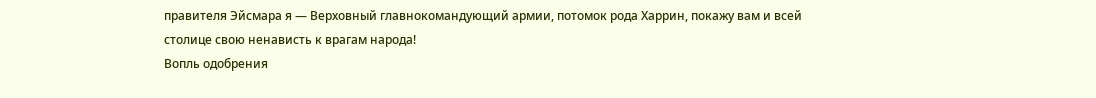правителя Эйсмара я — Верховный главнокомандующий армии, потомок рода Харрин, покажу вам и всей столице свою ненависть к врагам народа!
Вопль одобрения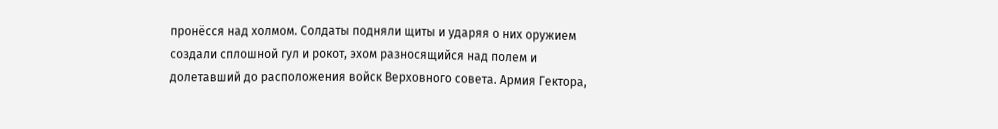пронёсся над холмом. Солдаты подняли щиты и ударяя о них оружием создали сплошной гул и рокот, эхом разносящийся над полем и долетавший до расположения войск Верховного совета. Армия Гектора,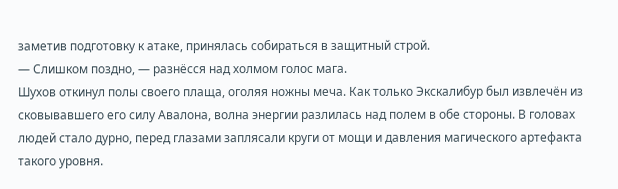заметив подготовку к атаке, принялась собираться в защитный строй.
— Слишком поздно, — разнёсся над холмом голос мага.
Шухов откинул полы своего плаща, оголяя ножны меча. Как только Экскалибур был извлечён из сковывавшего его силу Авалона, волна энергии разлилась над полем в обе стороны. В головах людей стало дурно, перед глазами заплясали круги от мощи и давления магического артефакта такого уровня.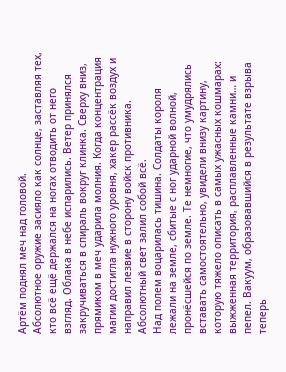Артём поднял меч над головой.
Абсолютное оружие засияло как солнце, заставляя тех, кто всё ещё держался на ногах отводить от него взгляд. Облака в небе испарились. Ветер принялся закручиваться в спираль вокруг клинка. Сверху вниз, прямиком в меч ударила молния. Когда концентрация магии достигла нужного уровня, хакер рассёк воздух и направил лезвие в сторону войск противника.
Абсолютный свет залил собой всё.
Над полем воцарилась тишина. Солдаты короля лежали на земле, сбитые с ног ударной волной, пронёсшейся по земле. Те немногие, что умудрялись вставать самостоятельно, увидели внизу картину, которую тяжело описать в самых ужасных кошмарах: выжженная территория, расплавленные камни… и пепел. Вакуум, образовавшийся в результате взрыва теперь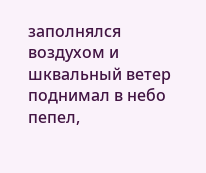заполнялся воздухом и шквальный ветер поднимал в небо пепел,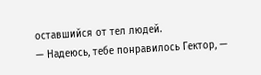оставшийся от тел людей.
— Надеюсь, тебе понравилось Гектор, —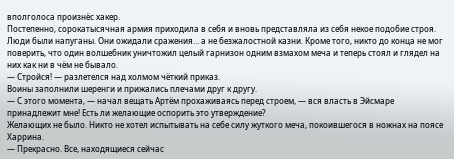вполголоса произнёс хакер.
Постепенно, сорокатысячная армия приходила в себя и вновь представляла из себя некое подобие строя. Люди были напуганы. Они ожидали сражения… а не безжалостной казни. Кроме того, никто до конца не мог поверить, что один волшебник уничтожил целый гарнизон одним взмахом меча и теперь стоял и глядел на них как ни в чём не бывало.
— Стройся! — разлетелся над холмом чёткий приказ.
Воины заполнили шеренги и прижались плечами друг к другу.
— С этого момента, — начал вещать Артём прохаживаясь перед строем, — вся власть в Эйсмаре принадлежит мне! Есть ли желающие оспорить это утверждение?
Желающих не было. Никто не хотел испытывать на себе силу жуткого меча, покоившегося в ножнах на поясе Харрина.
— Прекрасно. Все, находящиеся сейчас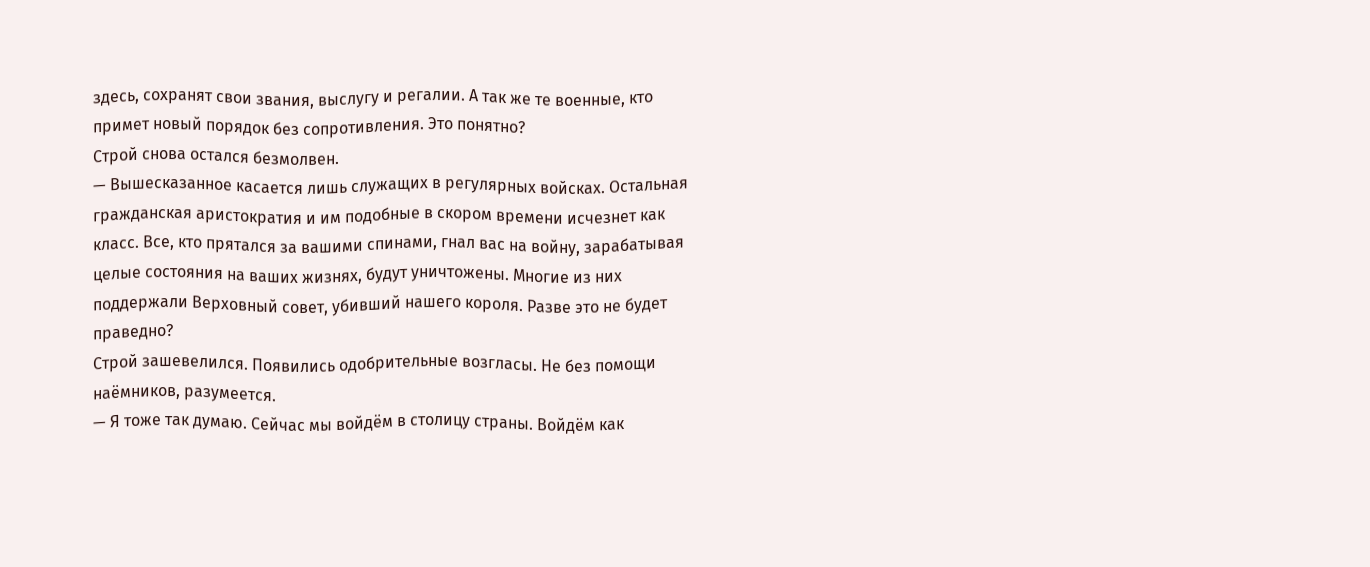здесь, сохранят свои звания, выслугу и регалии. А так же те военные, кто примет новый порядок без сопротивления. Это понятно?
Строй снова остался безмолвен.
— Вышесказанное касается лишь служащих в регулярных войсках. Остальная гражданская аристократия и им подобные в скором времени исчезнет как класс. Все, кто прятался за вашими спинами, гнал вас на войну, зарабатывая целые состояния на ваших жизнях, будут уничтожены. Многие из них поддержали Верховный совет, убивший нашего короля. Разве это не будет праведно?
Строй зашевелился. Появились одобрительные возгласы. Не без помощи наёмников, разумеется.
— Я тоже так думаю. Сейчас мы войдём в столицу страны. Войдём как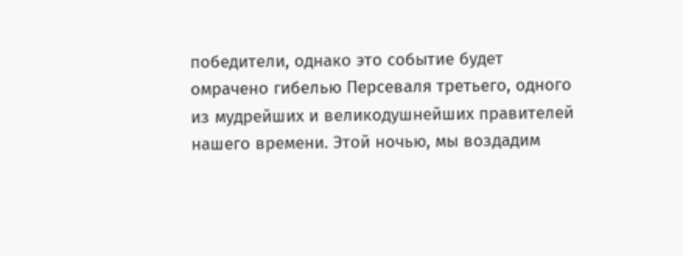победители, однако это событие будет омрачено гибелью Персеваля третьего, одного из мудрейших и великодушнейших правителей нашего времени. Этой ночью, мы воздадим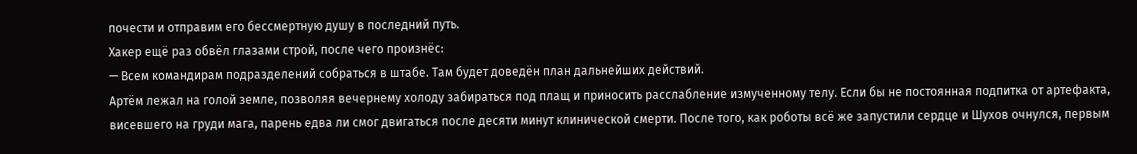почести и отправим его бессмертную душу в последний путь.
Хакер ещё раз обвёл глазами строй, после чего произнёс:
— Всем командирам подразделений собраться в штабе. Там будет доведён план дальнейших действий.
Артём лежал на голой земле, позволяя вечернему холоду забираться под плащ и приносить расслабление измученному телу. Если бы не постоянная подпитка от артефакта, висевшего на груди мага, парень едва ли смог двигаться после десяти минут клинической смерти. После того, как роботы всё же запустили сердце и Шухов очнулся, первым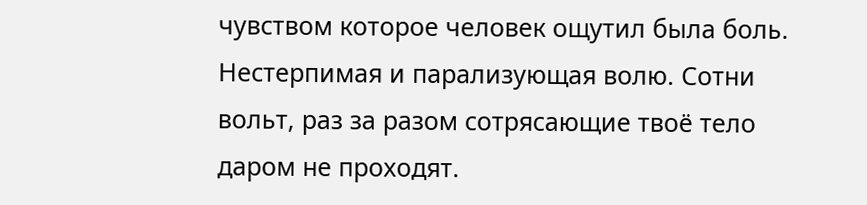чувством которое человек ощутил была боль. Нестерпимая и парализующая волю. Сотни вольт, раз за разом сотрясающие твоё тело даром не проходят.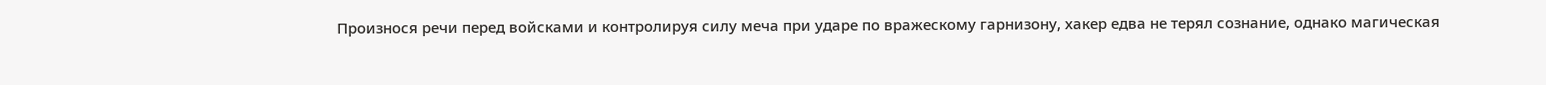Произнося речи перед войсками и контролируя силу меча при ударе по вражескому гарнизону, хакер едва не терял сознание, однако магическая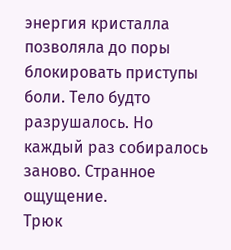энергия кристалла позволяла до поры блокировать приступы боли. Тело будто разрушалось. Но каждый раз собиралось заново. Странное ощущение.
Трюк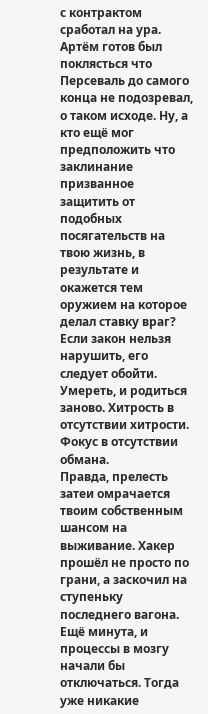с контрактом сработал на ура. Артём готов был поклясться что Персеваль до самого конца не подозревал, о таком исходе. Ну, а кто ещё мог предположить что заклинание призванное защитить от подобных посягательств на твою жизнь, в результате и окажется тем оружием на которое делал ставку враг? Если закон нельзя нарушить, его следует обойти.
Умереть, и родиться заново. Хитрость в отсутствии хитрости. Фокус в отсутствии обмана.
Правда, прелесть затеи омрачается твоим собственным шансом на выживание. Хакер прошёл не просто по грани, а заскочил на ступеньку последнего вагона. Ещё минута, и процессы в мозгу начали бы отключаться. Тогда уже никакие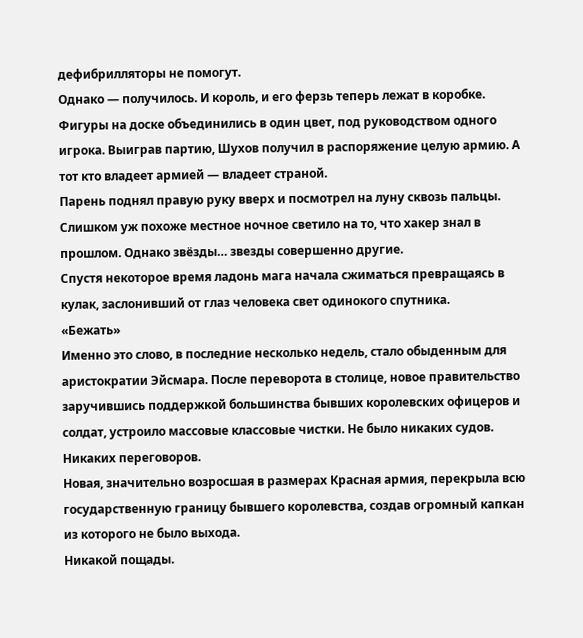дефибрилляторы не помогут.
Однако — получилось. И король, и его ферзь теперь лежат в коробке. Фигуры на доске объединились в один цвет, под руководством одного игрока. Выиграв партию, Шухов получил в распоряжение целую армию. А тот кто владеет армией — владеет страной.
Парень поднял правую руку вверх и посмотрел на луну сквозь пальцы. Слишком уж похоже местное ночное светило на то, что хакер знал в прошлом. Однако звёзды… звезды совершенно другие.
Спустя некоторое время ладонь мага начала сжиматься превращаясь в кулак, заслонивший от глаз человека свет одинокого спутника.
«Бежать»
Именно это слово, в последние несколько недель, стало обыденным для аристократии Эйсмара. После переворота в столице, новое правительство заручившись поддержкой большинства бывших королевских офицеров и солдат, устроило массовые классовые чистки. Не было никаких судов.
Никаких переговоров.
Новая, значительно возросшая в размерах Красная армия, перекрыла всю государственную границу бывшего королевства, создав огромный капкан из которого не было выхода.
Никакой пощады.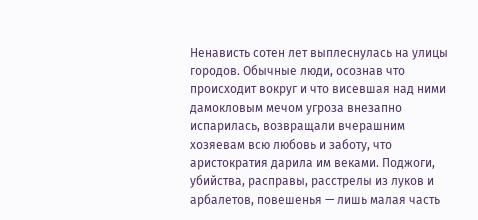Ненависть сотен лет выплеснулась на улицы городов. Обычные люди, осознав что происходит вокруг и что висевшая над ними дамокловым мечом угроза внезапно испарилась, возвращали вчерашним хозяевам всю любовь и заботу, что аристократия дарила им веками. Поджоги, убийства, расправы, расстрелы из луков и арбалетов, повешенья — лишь малая часть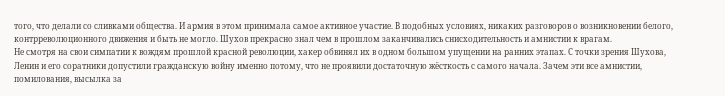того, что делали со сливками общества. И армия в этом принимала самое активное участие. В подобных условиях, никаких разговоров о возникновении белого, контрреволюционного движения и быть не могло. Шухов прекрасно знал чем в прошлом заканчивались снисходительность и амнистии к врагам.
Не смотря на свои симпатии к вождям прошлой красной революции, хакер обвинял их в одном большом упущении на ранних этапах. С точки зрения Шухова, Ленин и его соратники допустили гражданскую войну именно потому, что не проявили достаточную жёсткость с самого начала. Зачем эти все амнистии, помилования, высылка за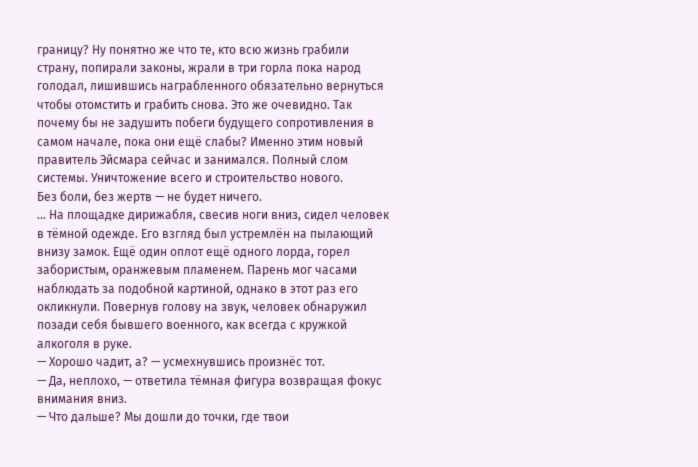границу? Ну понятно же что те, кто всю жизнь грабили страну, попирали законы, жрали в три горла пока народ голодал, лишившись награбленного обязательно вернуться чтобы отомстить и грабить снова. Это же очевидно. Так почему бы не задушить побеги будущего сопротивления в самом начале, пока они ещё слабы? Именно этим новый правитель Эйсмара сейчас и занимался. Полный слом системы. Уничтожение всего и строительство нового.
Без боли, без жертв — не будет ничего.
… На площадке дирижабля, свесив ноги вниз, сидел человек в тёмной одежде. Его взгляд был устремлён на пылающий внизу замок. Ещё один оплот ещё одного лорда, горел забористым, оранжевым пламенем. Парень мог часами наблюдать за подобной картиной, однако в этот раз его окликнули. Повернув голову на звук, человек обнаружил позади себя бывшего военного, как всегда с кружкой алкоголя в руке.
— Хорошо чадит, а? — усмехнувшись произнёс тот.
— Да, неплохо, — ответила тёмная фигура возвращая фокус внимания вниз.
— Что дальше? Мы дошли до точки, где твои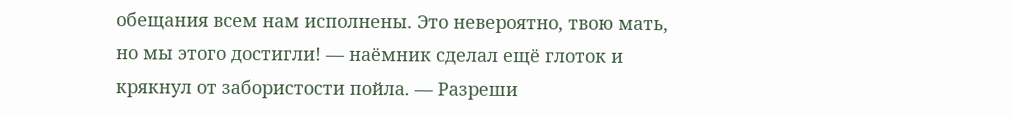обещания всем нам исполнены. Это невероятно, твою мать, но мы этого достигли! — наёмник сделал ещё глоток и крякнул от забористости пойла. — Разреши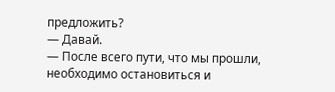предложить?
— Давай.
— После всего пути, что мы прошли, необходимо остановиться и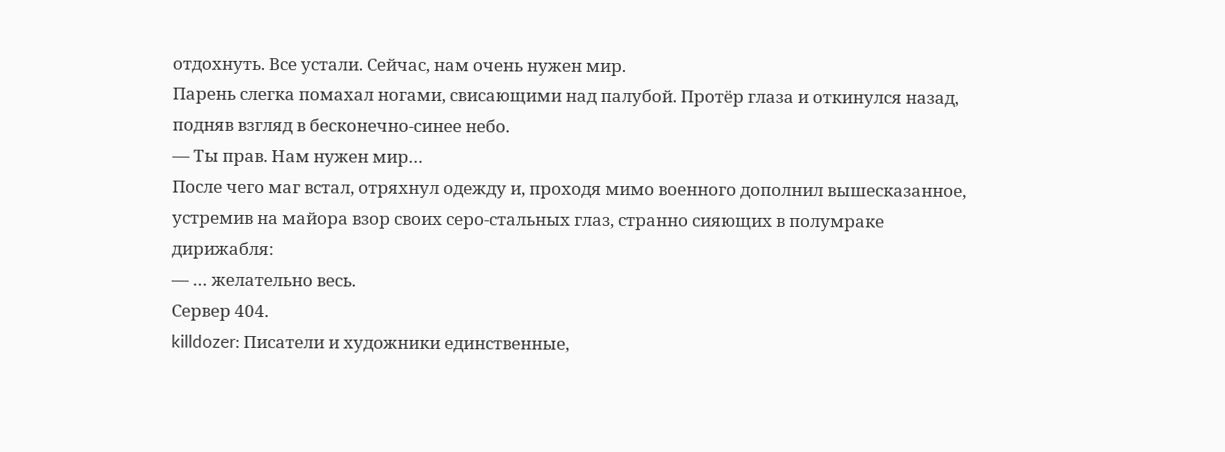отдохнуть. Все устали. Сейчас, нам очень нужен мир.
Парень слегка помахал ногами, свисающими над палубой. Протёр глаза и откинулся назад, подняв взгляд в бесконечно-синее небо.
— Ты прав. Нам нужен мир…
После чего маг встал, отряхнул одежду и, проходя мимо военного дополнил вышесказанное, устремив на майора взор своих серо-стальных глаз, странно сияющих в полумраке дирижабля:
— … желательно весь.
Сервер 404.
killdozer: Писатели и художники единственные,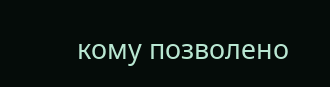кому позволено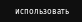использовать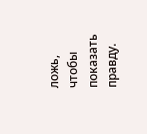ложь, чтобы показать правду.